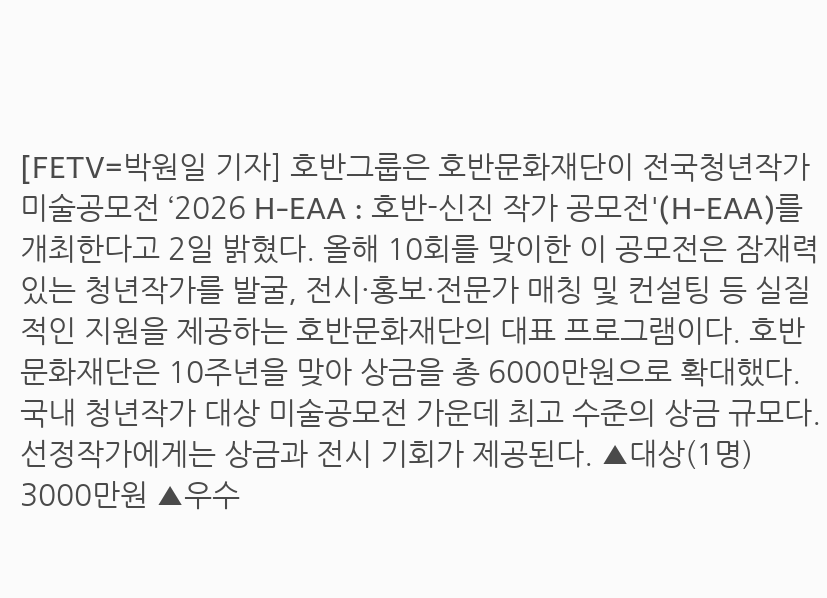[FETV=박원일 기자] 호반그룹은 호반문화재단이 전국청년작가 미술공모전 ‘2026 H-EAA : 호반-신진 작가 공모전'(H-EAA)를 개최한다고 2일 밝혔다. 올해 10회를 맞이한 이 공모전은 잠재력 있는 청년작가를 발굴, 전시·홍보·전문가 매칭 및 컨설팅 등 실질적인 지원을 제공하는 호반문화재단의 대표 프로그램이다. 호반문화재단은 10주년을 맞아 상금을 총 6000만원으로 확대했다. 국내 청년작가 대상 미술공모전 가운데 최고 수준의 상금 규모다. 선정작가에게는 상금과 전시 기회가 제공된다. ▲대상(1명) 3000만원 ▲우수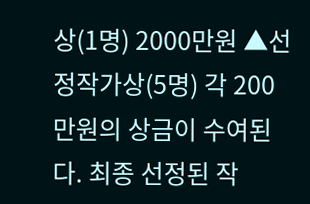상(1명) 2000만원 ▲선정작가상(5명) 각 200만원의 상금이 수여된다. 최종 선정된 작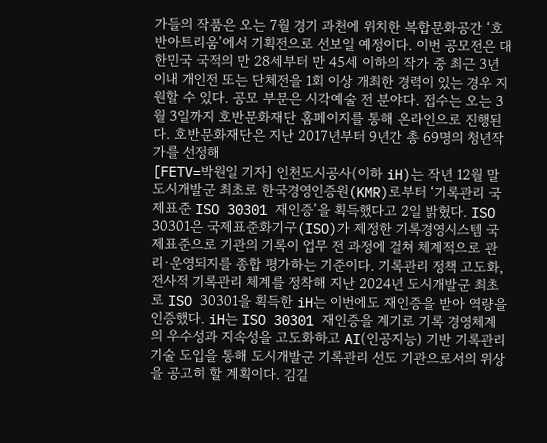가들의 작품은 오는 7월 경기 과천에 위치한 복합문화공간 ‘호반아트리움’에서 기획전으로 선보일 예정이다. 이번 공모전은 대한민국 국적의 만 28세부터 만 45세 이하의 작가 중 최근 3년 이내 개인전 또는 단체전을 1회 이상 개최한 경력이 있는 경우 지원할 수 있다. 공모 부문은 시각예술 전 분야다. 접수는 오는 3월 3일까지 호반문화재단 홈페이지를 통해 온라인으로 진행된다. 호반문화재단은 지난 2017년부터 9년간 총 69명의 청년작가를 선정해
[FETV=박원일 기자] 인천도시공사(이하 iH)는 작년 12월 말 도시개발군 최초로 한국경영인증원(KMR)로부터 ‘기록관리 국제표준 ISO 30301 재인증’을 획득했다고 2일 밝혔다. ISO 30301은 국제표준화기구(ISO)가 제정한 기록경영시스템 국제표준으로 기관의 기록이 업무 전 과정에 걸쳐 체계적으로 관리·운영되지를 종합 평가하는 기준이다. 기록관리 정책 고도화, 전사적 기록관리 체계를 정착해 지난 2024년 도시개발군 최초로 ISO 30301을 획득한 iH는 이번에도 재인증을 받아 역량을 인증했다. iH는 ISO 30301 재인증을 계기로 기록 경영체계의 우수성과 지속성을 고도화하고 AI(인공지능) 기반 기록관리 기술 도입을 통해 도시개발군 기록관리 선도 기관으로서의 위상을 공고히 할 계획이다. 김길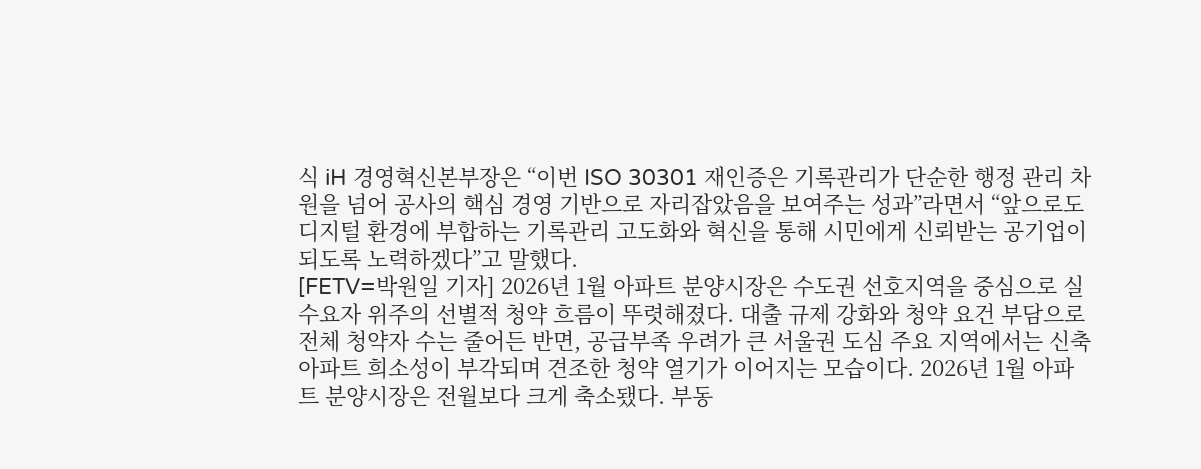식 iH 경영혁신본부장은 “이번 ISO 30301 재인증은 기록관리가 단순한 행정 관리 차원을 넘어 공사의 핵심 경영 기반으로 자리잡았음을 보여주는 성과”라면서 “앞으로도 디지털 환경에 부합하는 기록관리 고도화와 혁신을 통해 시민에게 신뢰받는 공기업이 되도록 노력하겠다”고 말했다.
[FETV=박원일 기자] 2026년 1월 아파트 분양시장은 수도권 선호지역을 중심으로 실수요자 위주의 선별적 청약 흐름이 뚜렷해졌다. 대출 규제 강화와 청약 요건 부담으로 전체 청약자 수는 줄어든 반면, 공급부족 우려가 큰 서울권 도심 주요 지역에서는 신축아파트 희소성이 부각되며 견조한 청약 열기가 이어지는 모습이다. 2026년 1월 아파트 분양시장은 전월보다 크게 축소됐다. 부동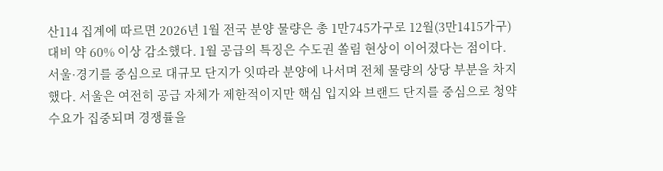산114 집계에 따르면 2026년 1월 전국 분양 물량은 총 1만745가구로 12월(3만1415가구) 대비 약 60% 이상 감소했다. 1월 공급의 특징은 수도권 쏠림 현상이 이어졌다는 점이다. 서울·경기를 중심으로 대규모 단지가 잇따라 분양에 나서며 전체 물량의 상당 부분을 차지했다. 서울은 여전히 공급 자체가 제한적이지만 핵심 입지와 브랜드 단지를 중심으로 청약 수요가 집중되며 경쟁률을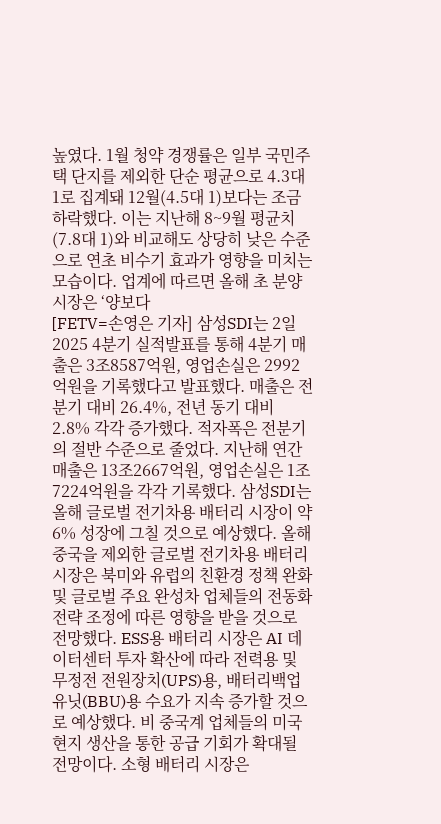높였다. 1월 청약 경쟁률은 일부 국민주택 단지를 제외한 단순 평균으로 4.3대 1로 집계돼 12월(4.5대 1)보다는 조금 하락했다. 이는 지난해 8~9월 평균치(7.8대 1)와 비교해도 상당히 낮은 수준으로 연초 비수기 효과가 영향을 미치는 모습이다. 업계에 따르면 올해 초 분양시장은 ‘양보다
[FETV=손영은 기자] 삼성SDI는 2일 2025 4분기 실적발표를 통해 4분기 매출은 3조8587억원, 영업손실은 2992억원을 기록했다고 발표했다. 매출은 전분기 대비 26.4%, 전년 동기 대비 2.8% 각각 증가했다. 적자폭은 전분기의 절반 수준으로 줄었다. 지난해 연간 매출은 13조2667억원, 영업손실은 1조7224억원을 각각 기록했다. 삼성SDI는 올해 글로벌 전기차용 배터리 시장이 약 6% 성장에 그칠 것으로 예상했다. 올해 중국을 제외한 글로벌 전기차용 배터리 시장은 북미와 유럽의 친환경 정책 완화 및 글로벌 주요 완성차 업체들의 전동화 전략 조정에 따른 영향을 받을 것으로 전망했다. ESS용 배터리 시장은 AI 데이터센터 투자 확산에 따라 전력용 및 무정전 전원장치(UPS)용, 배터리백업 유닛(BBU)용 수요가 지속 증가할 것으로 예상했다. 비 중국계 업체들의 미국 현지 생산을 통한 공급 기회가 확대될 전망이다. 소형 배터리 시장은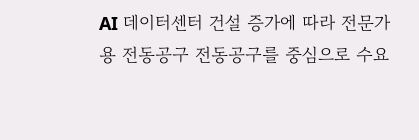AI 데이터센터 건설 증가에 따라 전문가용 전동공구 전동공구를 중심으로 수요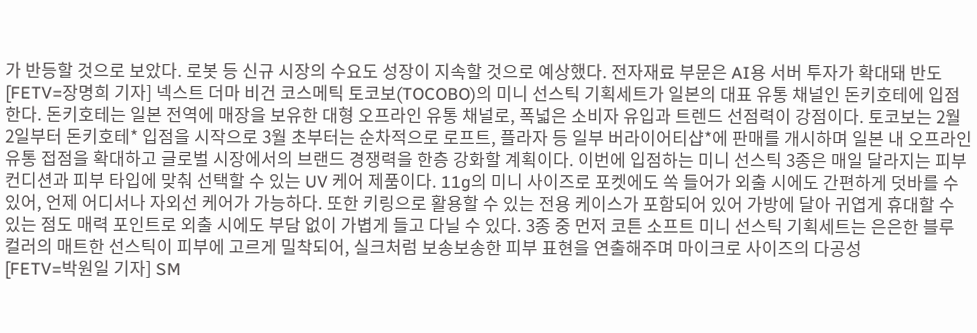가 반등할 것으로 보았다. 로봇 등 신규 시장의 수요도 성장이 지속할 것으로 예상했다. 전자재료 부문은 AI용 서버 투자가 확대돼 반도
[FETV=장명희 기자] 넥스트 더마 비건 코스메틱 토코보(TOCOBO)의 미니 선스틱 기획세트가 일본의 대표 유통 채널인 돈키호테에 입점한다. 돈키호테는 일본 전역에 매장을 보유한 대형 오프라인 유통 채널로, 폭넓은 소비자 유입과 트렌드 선점력이 강점이다. 토코보는 2월 2일부터 돈키호테* 입점을 시작으로 3월 초부터는 순차적으로 로프트, 플라자 등 일부 버라이어티샵*에 판매를 개시하며 일본 내 오프라인 유통 접점을 확대하고 글로벌 시장에서의 브랜드 경쟁력을 한층 강화할 계획이다. 이번에 입점하는 미니 선스틱 3종은 매일 달라지는 피부 컨디션과 피부 타입에 맞춰 선택할 수 있는 UV 케어 제품이다. 11g의 미니 사이즈로 포켓에도 쏙 들어가 외출 시에도 간편하게 덧바를 수 있어, 언제 어디서나 자외선 케어가 가능하다. 또한 키링으로 활용할 수 있는 전용 케이스가 포함되어 있어 가방에 달아 귀엽게 휴대할 수 있는 점도 매력 포인트로 외출 시에도 부담 없이 가볍게 들고 다닐 수 있다. 3종 중 먼저 코튼 소프트 미니 선스틱 기획세트는 은은한 블루 컬러의 매트한 선스틱이 피부에 고르게 밀착되어, 실크처럼 보송보송한 피부 표현을 연출해주며 마이크로 사이즈의 다공성
[FETV=박원일 기자] SM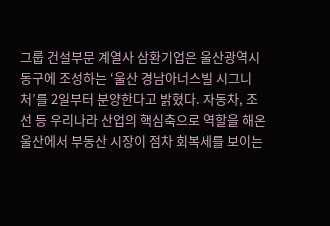그룹 건설부문 계열사 삼환기업은 울산광역시 동구에 조성하는 ‘울산 경남아너스빌 시그니처’를 2일부터 분양한다고 밝혔다. 자동차, 조선 등 우리나라 산업의 핵심축으로 역할을 해온 울산에서 부동산 시장이 점차 회복세를 보이는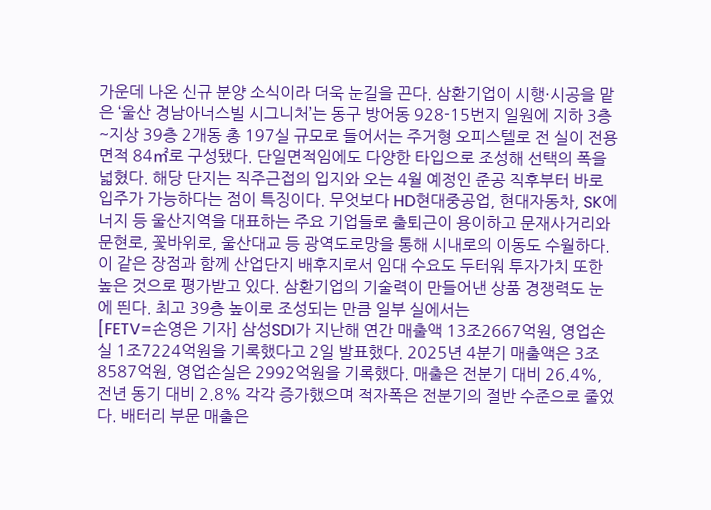가운데 나온 신규 분양 소식이라 더욱 눈길을 끈다. 삼환기업이 시행·시공을 맡은 ‘울산 경남아너스빌 시그니처’는 동구 방어동 928-15번지 일원에 지하 3층~지상 39층 2개동 총 197실 규모로 들어서는 주거형 오피스텔로 전 실이 전용면적 84㎡로 구성됐다. 단일면적임에도 다양한 타입으로 조성해 선택의 폭을 넓혔다. 해당 단지는 직주근접의 입지와 오는 4월 예정인 준공 직후부터 바로 입주가 가능하다는 점이 특징이다. 무엇보다 HD현대중공업, 현대자동차, SK에너지 등 울산지역을 대표하는 주요 기업들로 출퇴근이 용이하고 문재사거리와 문현로, 꽃바위로, 울산대교 등 광역도로망을 통해 시내로의 이동도 수월하다. 이 같은 장점과 함께 산업단지 배후지로서 임대 수요도 두터워 투자가치 또한 높은 것으로 평가받고 있다. 삼환기업의 기술력이 만들어낸 상품 경쟁력도 눈에 띈다. 최고 39층 높이로 조성되는 만큼 일부 실에서는
[FETV=손영은 기자] 삼성SDI가 지난해 연간 매출액 13조2667억원, 영업손실 1조7224억원을 기록했다고 2일 발표했다. 2025년 4분기 매출액은 3조8587억원, 영업손실은 2992억원을 기록했다. 매출은 전분기 대비 26.4%, 전년 동기 대비 2.8% 각각 증가했으며 적자폭은 전분기의 절반 수준으로 줄었다. 배터리 부문 매출은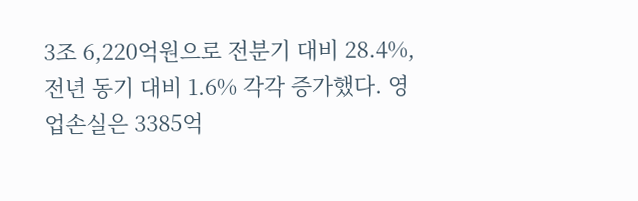3조 6,220억원으로 전분기 대비 28.4%, 전년 동기 대비 1.6% 각각 증가했다. 영업손실은 3385억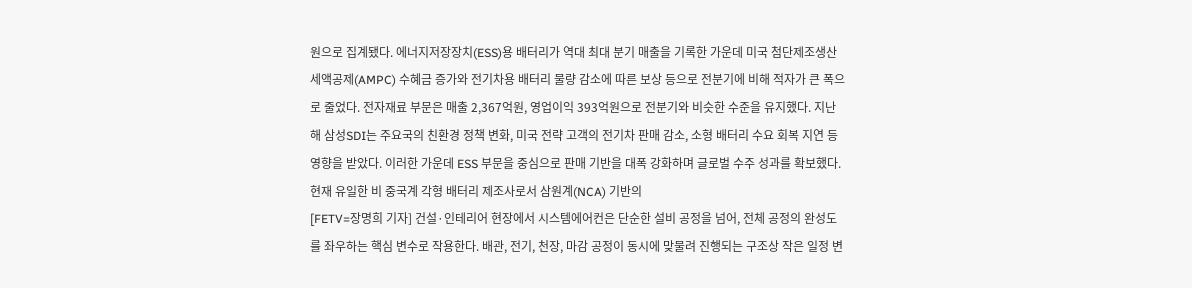원으로 집계됐다. 에너지저장장치(ESS)용 배터리가 역대 최대 분기 매출을 기록한 가운데 미국 첨단제조생산세액공제(AMPC) 수혜금 증가와 전기차용 배터리 물량 감소에 따른 보상 등으로 전분기에 비해 적자가 큰 폭으로 줄었다. 전자재료 부문은 매출 2,367억원, 영업이익 393억원으로 전분기와 비슷한 수준을 유지했다. 지난해 삼성SDI는 주요국의 친환경 정책 변화, 미국 전략 고객의 전기차 판매 감소, 소형 배터리 수요 회복 지연 등 영향을 받았다. 이러한 가운데 ESS 부문을 중심으로 판매 기반을 대폭 강화하며 글로벌 수주 성과를 확보했다. 현재 유일한 비 중국계 각형 배터리 제조사로서 삼원계(NCA) 기반의
[FETV=장명희 기자] 건설·인테리어 현장에서 시스템에어컨은 단순한 설비 공정을 넘어, 전체 공정의 완성도를 좌우하는 핵심 변수로 작용한다. 배관, 전기, 천장, 마감 공정이 동시에 맞물려 진행되는 구조상 작은 일정 변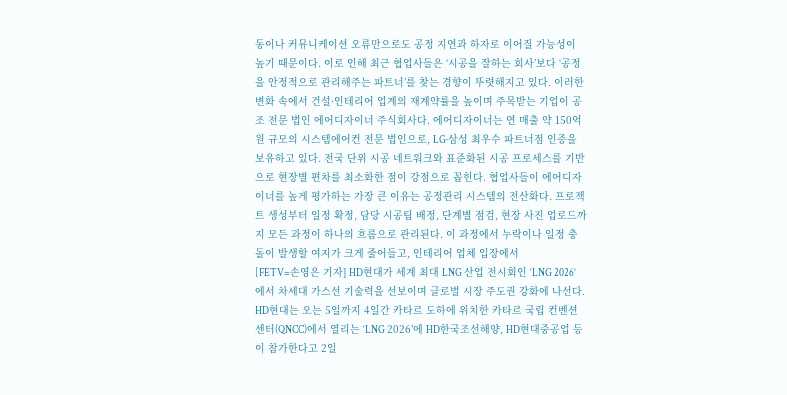동이나 커뮤니케이션 오류만으로도 공정 지연과 하자로 이어질 가능성이 높기 때문이다. 이로 인해 최근 협업사들은 ‘시공을 잘하는 회사’보다 ‘공정을 안정적으로 관리해주는 파트너’를 찾는 경향이 뚜렷해지고 있다. 이러한 변화 속에서 건설·인테리어 업계의 재계약률을 높이며 주목받는 기업이 공조 전문 법인 에어디자이너 주식회사다. 에어디자이너는 연 매출 약 150억 원 규모의 시스템에어컨 전문 법인으로, LG·삼성 최우수 파트너점 인증을 보유하고 있다. 전국 단위 시공 네트워크와 표준화된 시공 프로세스를 기반으로 현장별 편차를 최소화한 점이 강점으로 꼽힌다. 협업사들이 에어디자이너를 높게 평가하는 가장 큰 이유는 공정관리 시스템의 전산화다. 프로젝트 생성부터 일정 확정, 담당 시공팀 배정, 단계별 점검, 현장 사진 업로드까지 모든 과정이 하나의 흐름으로 관리된다. 이 과정에서 누락이나 일정 충돌이 발생할 여지가 크게 줄어들고, 인테리어 업체 입장에서
[FETV=손영은 기자] HD현대가 세계 최대 LNG 산업 전시회인 ‘LNG 2026’에서 차세대 가스선 기술력을 선보이며 글로벌 시장 주도권 강화에 나선다. HD현대는 오는 5일까지 4일간 카타르 도하에 위치한 카타르 국립 컨벤션 센터(QNCC)에서 열리는 ‘LNG 2026’에 HD한국조선해양, HD현대중공업 등이 참가한다고 2일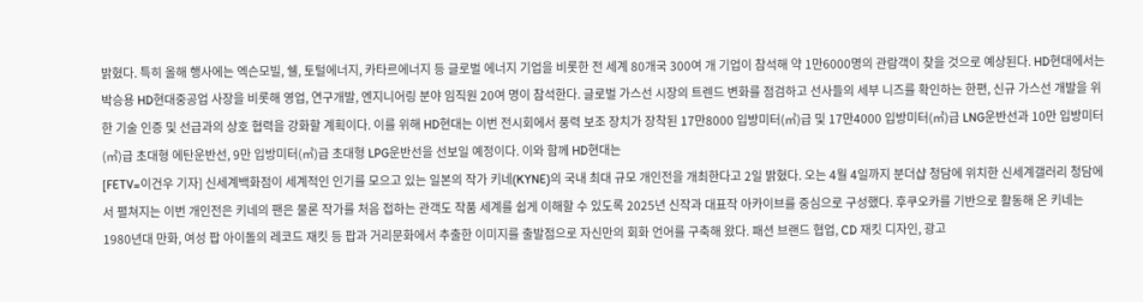밝혔다. 특히 올해 행사에는 엑슨모빌, 쉘, 토털에너지, 카타르에너지 등 글로벌 에너지 기업을 비롯한 전 세계 80개국 300여 개 기업이 참석해 약 1만6000명의 관람객이 찾을 것으로 예상된다. HD현대에서는 박승용 HD현대중공업 사장을 비롯해 영업, 연구개발, 엔지니어링 분야 임직원 20여 명이 참석한다. 글로벌 가스선 시장의 트렌드 변화를 점검하고 선사들의 세부 니즈를 확인하는 한편, 신규 가스선 개발을 위한 기술 인증 및 선급과의 상호 협력을 강화할 계획이다. 이를 위해 HD현대는 이번 전시회에서 풍력 보조 장치가 장착된 17만8000 입방미터(㎥)급 및 17만4000 입방미터(㎥)급 LNG운반선과 10만 입방미터(㎥)급 초대형 에탄운반선, 9만 입방미터(㎥)급 초대형 LPG운반선을 선보일 예정이다. 이와 함께 HD현대는
[FETV=이건우 기자] 신세계백화점이 세계적인 인기를 모으고 있는 일본의 작가 키네(KYNE)의 국내 최대 규모 개인전을 개최한다고 2일 밝혔다. 오는 4월 4일까지 분더샵 청담에 위치한 신세계갤러리 청담에서 펼쳐지는 이번 개인전은 키네의 팬은 물론 작가를 처음 접하는 관객도 작품 세계를 쉽게 이해할 수 있도록 2025년 신작과 대표작 아카이브를 중심으로 구성했다. 후쿠오카를 기반으로 활동해 온 키네는 1980년대 만화, 여성 팝 아이돌의 레코드 재킷 등 팝과 거리문화에서 추출한 이미지를 출발점으로 자신만의 회화 언어를 구축해 왔다. 패션 브랜드 협업, CD 재킷 디자인, 광고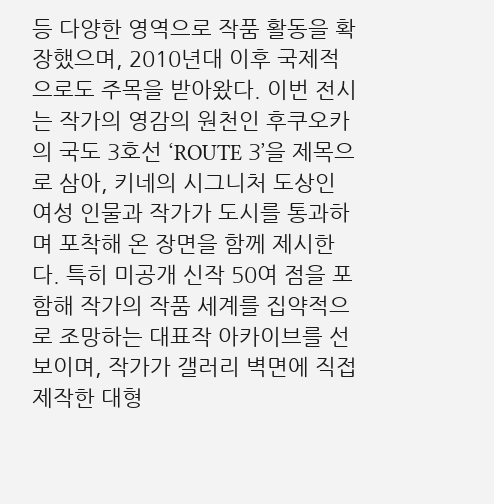등 다양한 영역으로 작품 활동을 확장했으며, 2010년대 이후 국제적으로도 주목을 받아왔다. 이번 전시는 작가의 영감의 원천인 후쿠오카의 국도 3호선 ‘ROUTE 3’을 제목으로 삼아, 키네의 시그니처 도상인 여성 인물과 작가가 도시를 통과하며 포착해 온 장면을 함께 제시한다. 특히 미공개 신작 50여 점을 포함해 작가의 작품 세계를 집약적으로 조망하는 대표작 아카이브를 선보이며, 작가가 갤러리 벽면에 직접 제작한 대형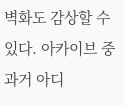벽화도 감상할 수 있다. 아카이브 중 과거 아디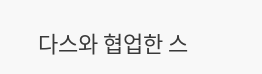다스와 협업한 스